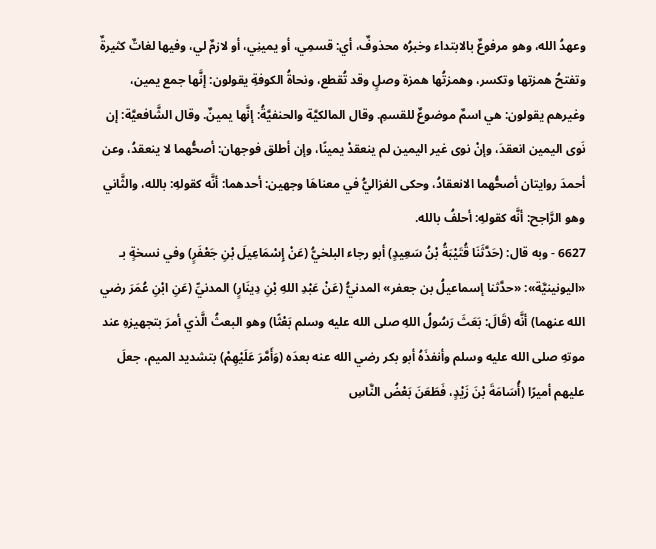وعهدُ الله، وهو مرفوعٌ بالابتداء وخبرُه محذوفٌ، أي: قسمِي، أو يمينِي، أو لازمٌ لي، وفيها لغاتٌ كثيرةٌ وتفتحُ همزتها وتكسر، وهمزتُها همزة وصلٍ وقد تُقطع، ونحاةُ الكوفةِ يقولون: إنَّها جمع يمين، وغيرهم يقولون: هي اسمٌ موضوعٌ للقسمِ. وقال المالكيَّة والحنفيَّةُ: إنَّها يمينٌ. وقال الشَّافعيَّة: إن نَوى اليمين انعقدَ، وإنْ نوى غير اليمين لم ينعقدْ يمينًا، وإن أطلق فوجهان: أصحُّهما لا ينعقدُ، وعن أحمدَ روايتان أصحُّهما الانعقادُ، وحكى الغزاليُّ في معناهَا وجهين: أحدهما: أنَّه كقولهِ: بالله، والثَّاني وهو الرَّاجح: أنَّه كقولهِ: أحلفُ بالله.
6627 - وبه قال: (حَدَّثَنَا قُتَيْبَةُ بْنُ سَعِيدٍ) أبو رجاء البلخيُّ (عَنْ إِسْمَاعِيلَ بْنِ جَعْفَرٍ) وفي نسخةٍ بـ «اليونينيَّة»: «حدَّثنا إسماعيلُ بن جعفر» المدنيُّ (عَنْ عَبْدِ اللهِ بْنِ دِينَارٍ) المدنيِّ (عَنِ ابْنِ عُمَرَ رضي الله عنهما) أنَّه (قَالَ: بَعَثَ رَسُولُ اللهِ صلى الله عليه وسلم بَعْثًا) وهو البعثُ الَّذي أمرَ بتجهيزهِ عند موتهِ صلى الله عليه وسلم وأنفذَهُ أبو بكر رضي الله عنه بعدَه (وَأَمَّرَ عَلَيْهِمْ) بتشديد الميم، جعلَ عليهم أميرًا (أُسَامَةَ بْنَ زَيْدٍ، فَطَعَنَ بَعْضُ النَّاسِ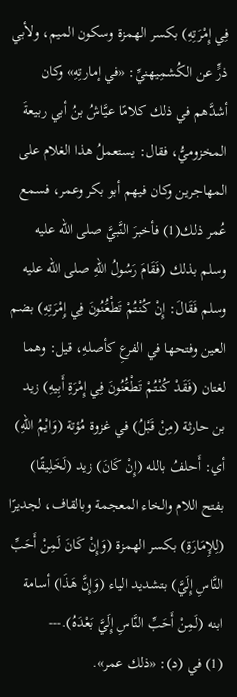فِي إِمْرَتِهِ) بكسر الهمزة وسكون الميم، ولأبي ذرٍّ عن الكُشمِيهنيِّ: «في إمارتِهِ» وكان أشدَّهم في ذلك كلامًا عيَّاشُ بنُ أبي ربيعةَ المخزوميُّ، فقال: يستعملُ هذا الغلام على المهاجرين وكان فيهم أبو بكر وعمر، فسمع عُمر ذلك(1) فأخبرَ النَّبيَّ صلى الله عليه وسلم بذلك (فَقَامَ رَسُولُ اللهِ صلى الله عليه وسلم فَقَالَ: إِنْ كُنْتُمْ تَطْعَُنُونَ فِي إِمْرَتِهِ) بضم العين وفتحها في الفرعِ كأصلهِ، قيل: وهما لغتان (فَقَدْ كُنْتُمْ تَطْعَُنُونَ فِي إِمْرَةِ أَبِيهِ) زيد بن حارثة (مِنْ قَبْلُ) في غزوة مُؤتة (وَايْمُ اللهِ) أي: أَحلفُ بالله (إِنْ كَانَ) زيد (لَخَلِيقًا) بفتح اللام والخاء المعجمة وبالقاف، لجديرًا (لِلإِمَارَةِ) بكسر الهمزة (وَإِنْ كَانَ لَمِنْ أَحَبِّ النَّاسِ إِلَيَّ) بتشديد الياء (وَإِنَّ هَذَا) أسامة ابنه (لَمِنْ أَحَبِّ النَّاسِ إِلَيَّ بَعْدَهُ).---
(1) في (د): «ذلك عمر».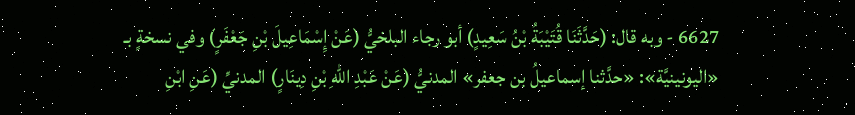6627 - وبه قال: (حَدَّثَنَا قُتَيْبَةُ بْنُ سَعِيدٍ) أبو رجاء البلخيُّ (عَنْ إِسْمَاعِيلَ بْنِ جَعْفَرٍ) وفي نسخةٍ بـ «اليونينيَّة»: «حدَّثنا إسماعيلُ بن جعفر» المدنيُّ (عَنْ عَبْدِ اللهِ بْنِ دِينَارٍ) المدنيِّ (عَنِ ابْنِ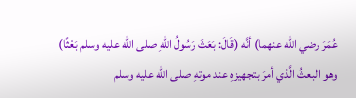عُمَرَ رضي الله عنهما) أنَّه (قَالَ: بَعَثَ رَسُولُ اللهِ صلى الله عليه وسلم بَعْثًا) وهو البعثُ الَّذي أمرَ بتجهيزهِ عند موتهِ صلى الله عليه وسلم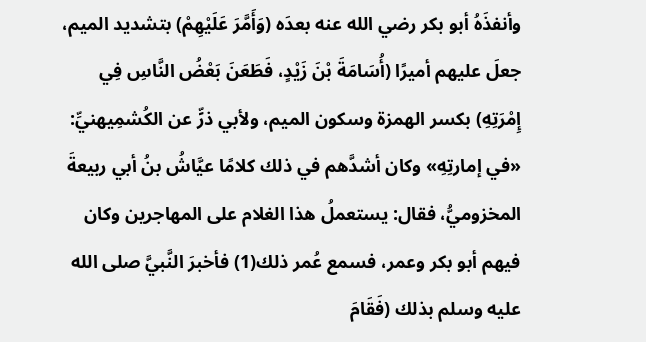وأنفذَهُ أبو بكر رضي الله عنه بعدَه (وَأَمَّرَ عَلَيْهِمْ) بتشديد الميم، جعلَ عليهم أميرًا (أُسَامَةَ بْنَ زَيْدٍ، فَطَعَنَ بَعْضُ النَّاسِ فِي إِمْرَتِهِ) بكسر الهمزة وسكون الميم، ولأبي ذرٍّ عن الكُشمِيهنيِّ: «في إمارتِهِ» وكان أشدَّهم في ذلك كلامًا عيَّاشُ بنُ أبي ربيعةَ المخزوميُّ، فقال: يستعملُ هذا الغلام على المهاجرين وكان فيهم أبو بكر وعمر، فسمع عُمر ذلك(1) فأخبرَ النَّبيَّ صلى الله عليه وسلم بذلك (فَقَامَ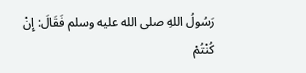رَسُولُ اللهِ صلى الله عليه وسلم فَقَالَ: إِنْ كُنْتُمْ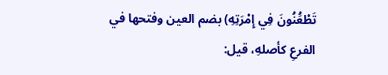تَطْعَُنُونَ فِي إِمْرَتِهِ) بضم العين وفتحها في الفرعِ كأصلهِ، قيل: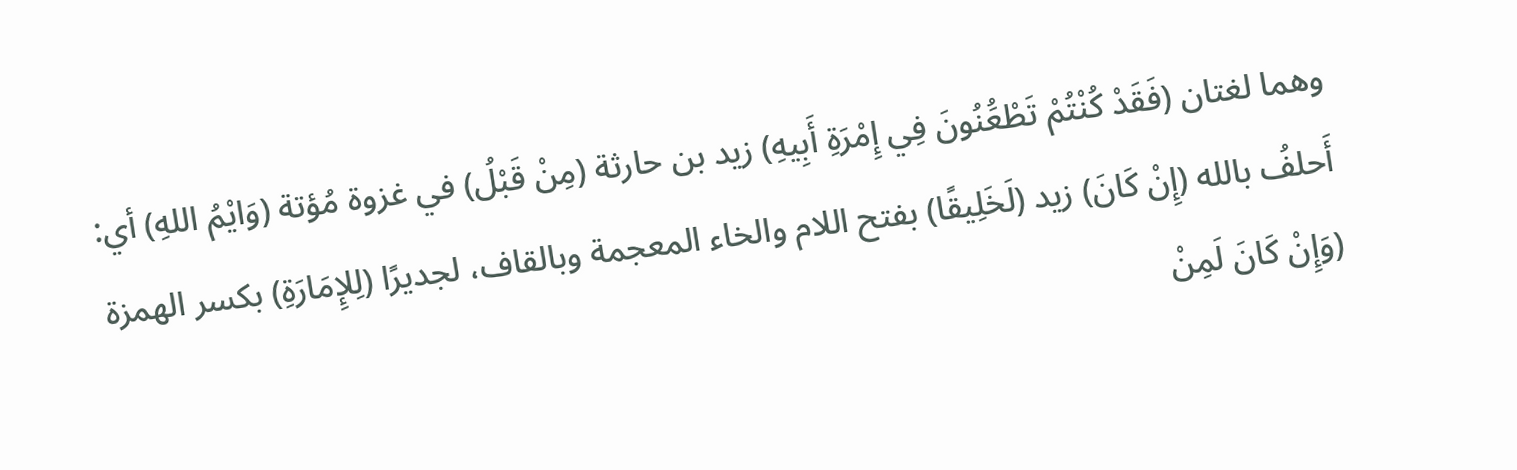وهما لغتان (فَقَدْ كُنْتُمْ تَطْعَُنُونَ فِي إِمْرَةِ أَبِيهِ) زيد بن حارثة (مِنْ قَبْلُ) في غزوة مُؤتة (وَايْمُ اللهِ) أي: أَحلفُ بالله (إِنْ كَانَ) زيد (لَخَلِيقًا) بفتح اللام والخاء المعجمة وبالقاف، لجديرًا (لِلإِمَارَةِ) بكسر الهمزة (وَإِنْ كَانَ لَمِنْ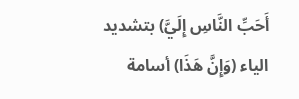أَحَبِّ النَّاسِ إِلَيَّ) بتشديد الياء (وَإِنَّ هَذَا) أسامة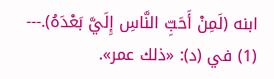ابنه (لَمِنْ أَحَبِّ النَّاسِ إِلَيَّ بَعْدَهُ).---
(1) في (د): «ذلك عمر».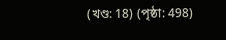(খণ্ড: 18) (পৃষ্ঠা: 498)